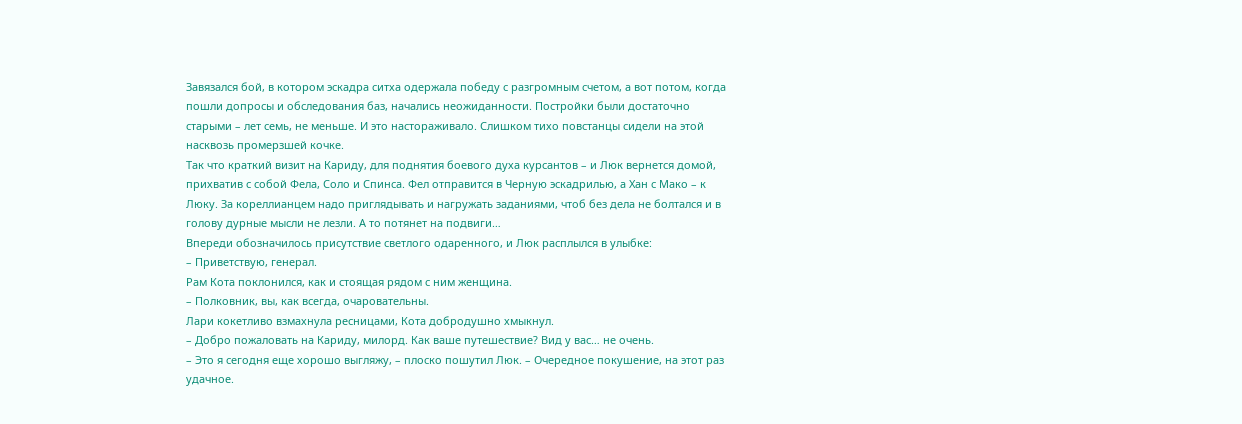Завязался бой, в котором эскадра ситха одержала победу с разгромным счетом, а вот потом, когда пошли допросы и обследования баз, начались неожиданности. Постройки были достаточно старыми – лет семь, не меньше. И это настораживало. Слишком тихо повстанцы сидели на этой насквозь промерзшей кочке.
Так что краткий визит на Кариду, для поднятия боевого духа курсантов – и Люк вернется домой, прихватив с собой Фела, Соло и Спинса. Фел отправится в Черную эскадрилью, а Хан с Мако – к Люку. За кореллианцем надо приглядывать и нагружать заданиями, чтоб без дела не болтался и в голову дурные мысли не лезли. А то потянет на подвиги…
Впереди обозначилось присутствие светлого одаренного, и Люк расплылся в улыбке:
– Приветствую, генерал.
Рам Кота поклонился, как и стоящая рядом с ним женщина.
– Полковник, вы, как всегда, очаровательны.
Лари кокетливо взмахнула ресницами, Кота добродушно хмыкнул.
– Добро пожаловать на Кариду, милорд. Как ваше путешествие? Вид у вас… не очень.
– Это я сегодня еще хорошо выгляжу, – плоско пошутил Люк. – Очередное покушение, на этот раз удачное.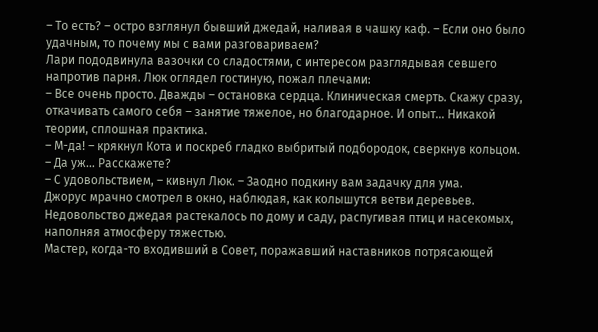– То есть? – остро взглянул бывший джедай, наливая в чашку каф. – Если оно было удачным, то почему мы с вами разговариваем?
Лари пододвинула вазочки со сладостями, с интересом разглядывая севшего напротив парня. Люк оглядел гостиную, пожал плечами:
– Все очень просто. Дважды – остановка сердца. Клиническая смерть. Скажу сразу, откачивать самого себя – занятие тяжелое, но благодарное. И опыт… Никакой теории, сплошная практика.
– М-да! – крякнул Кота и поскреб гладко выбритый подбородок, сверкнув кольцом. – Да уж… Расскажете?
– С удовольствием, – кивнул Люк. – Заодно подкину вам задачку для ума.
Джорус мрачно смотрел в окно, наблюдая, как колышутся ветви деревьев. Недовольство джедая растекалось по дому и саду, распугивая птиц и насекомых, наполняя атмосферу тяжестью.
Мастер, когда-то входивший в Совет, поражавший наставников потрясающей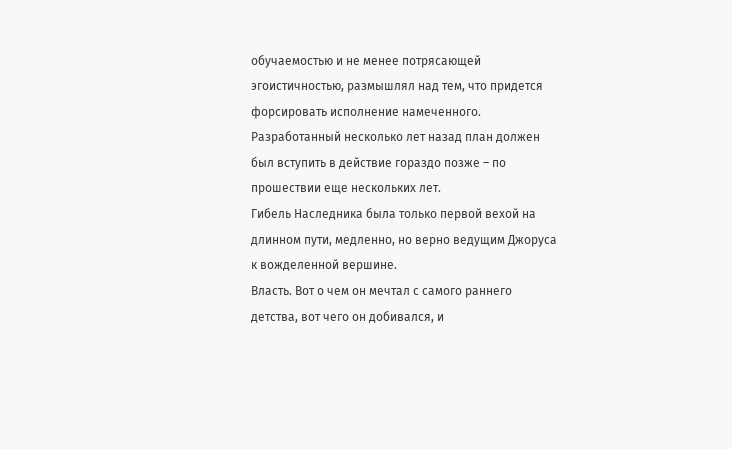обучаемостью и не менее потрясающей эгоистичностью, размышлял над тем, что придется форсировать исполнение намеченного. Разработанный несколько лет назад план должен был вступить в действие гораздо позже – по прошествии еще нескольких лет.
Гибель Наследника была только первой вехой на длинном пути, медленно, но верно ведущим Джоруса к вожделенной вершине.
Власть. Вот о чем он мечтал с самого раннего детства, вот чего он добивался, и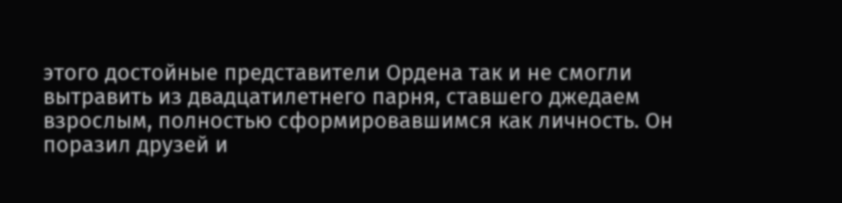этого достойные представители Ордена так и не смогли вытравить из двадцатилетнего парня, ставшего джедаем взрослым, полностью сформировавшимся как личность. Он поразил друзей и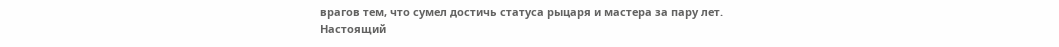врагов тем, что сумел достичь статуса рыцаря и мастера за пару лет. Настоящий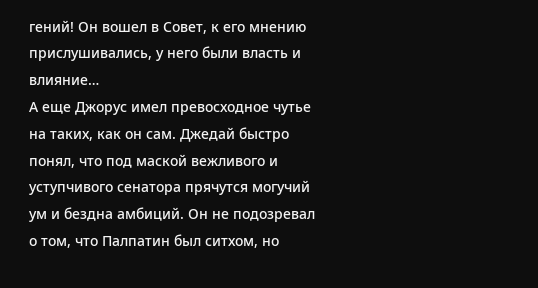гений! Он вошел в Совет, к его мнению прислушивались, у него были власть и влияние…
А еще Джорус имел превосходное чутье на таких, как он сам. Джедай быстро понял, что под маской вежливого и уступчивого сенатора прячутся могучий ум и бездна амбиций. Он не подозревал о том, что Палпатин был ситхом, но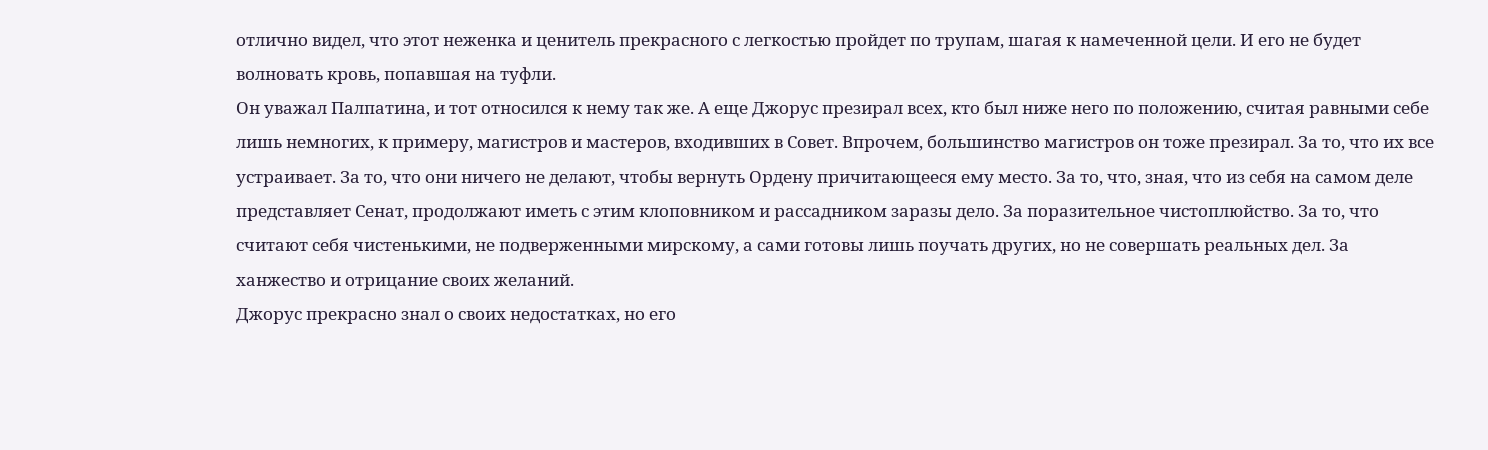отлично видел, что этот неженка и ценитель прекрасного с легкостью пройдет по трупам, шагая к намеченной цели. И его не будет волновать кровь, попавшая на туфли.
Он уважал Палпатина, и тот относился к нему так же. А еще Джорус презирал всех, кто был ниже него по положению, считая равными себе лишь немногих, к примеру, магистров и мастеров, входивших в Совет. Впрочем, большинство магистров он тоже презирал. За то, что их все устраивает. За то, что они ничего не делают, чтобы вернуть Ордену причитающееся ему место. За то, что, зная, что из себя на самом деле представляет Сенат, продолжают иметь с этим клоповником и рассадником заразы дело. За поразительное чистоплюйство. За то, что считают себя чистенькими, не подверженными мирскому, а сами готовы лишь поучать других, но не совершать реальных дел. За ханжество и отрицание своих желаний.
Джорус прекрасно знал о своих недостатках, но его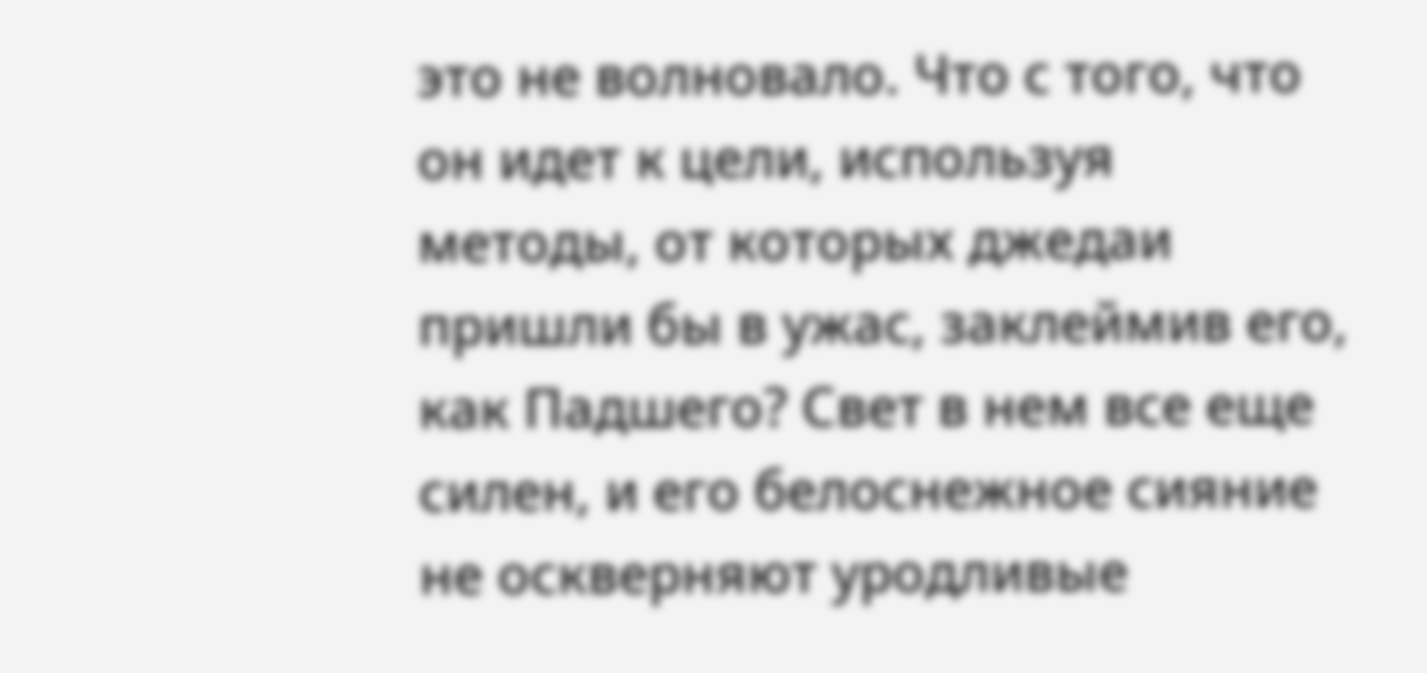это не волновало. Что с того, что он идет к цели, используя методы, от которых джедаи пришли бы в ужас, заклеймив его, как Падшего? Свет в нем все еще силен, и его белоснежное сияние не оскверняют уродливые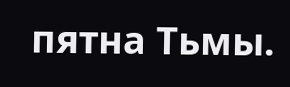пятна Тьмы.